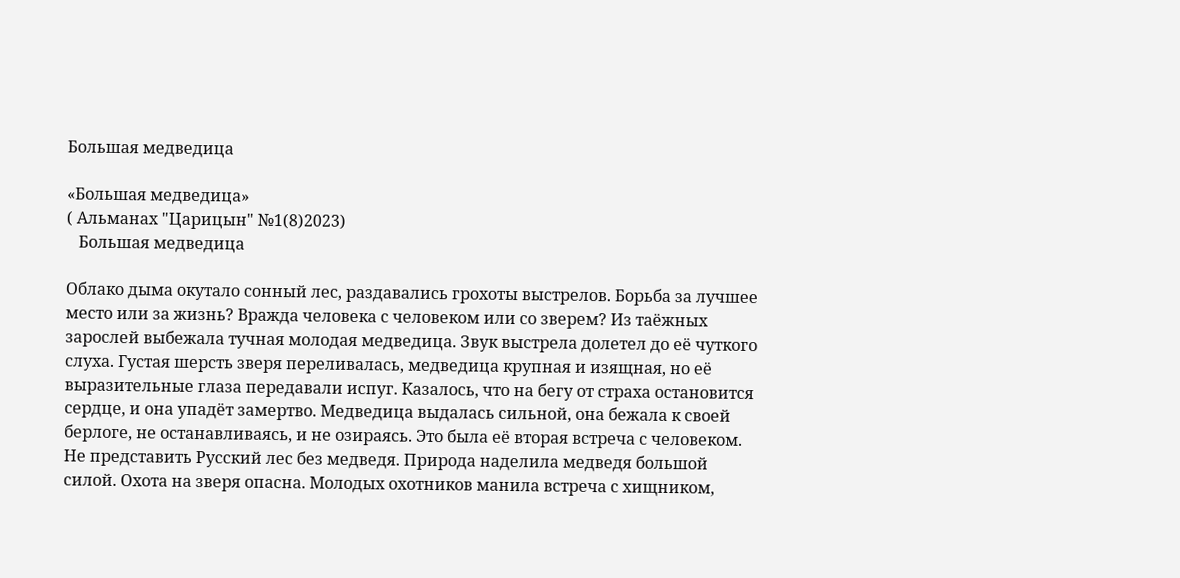Большая медведица

«Большая медведица»
( Альманах "Царицын" №1(8)2023)
   Большая медведица

Облако дыма окутало сонный лес, раздавались грохоты выстрелов. Борьба за лучшее место или за жизнь? Вражда человека с человеком или со зверем? Из таёжных зарослей выбежала тучная молодая медведица. Звук выстрела долетел до её чуткого слуха. Густая шерсть зверя переливалась, медведица крупная и изящная, но её выразительные глаза передавали испуг. Казалось, что на бегу от страха остановится сердце, и она упадёт замертво. Медведица выдалась сильной, она бежала к своей берлоге, не останавливаясь, и не озираясь. Это была её вторая встреча с человеком.
Не представить Русский лес без медведя. Природа наделила медведя большой силой. Охота на зверя опасна. Молодых охотников манила встреча с хищником,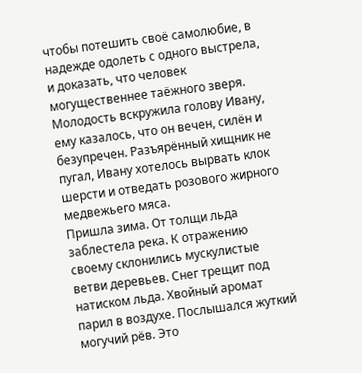чтобы потешить своё самолюбие, в надежде одолеть с одного выстрела, и доказать, что человек могущественнее таёжного зверя. Молодость вскружила голову Ивану, ему казалось, что он вечен, силён и безупречен. Разъярённый хищник не пугал, Ивану хотелось вырвать клок шерсти и отведать розового жирного медвежьего мяса.
Пришла зима. От толщи льда заблестела река. К отражению своему склонились мускулистые ветви деревьев. Снег трещит под натиском льда. Хвойный аромат парил в воздухе. Послышался жуткий могучий рёв. Это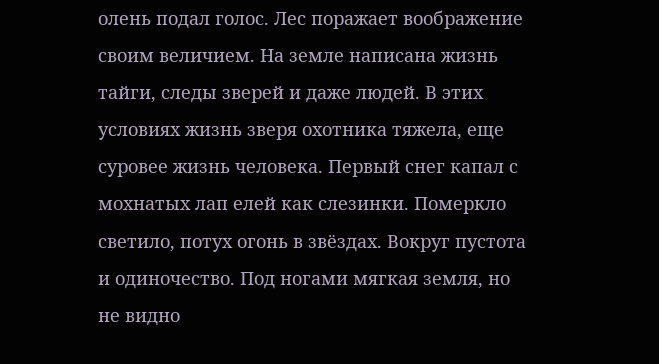олень подал голос. Лес поражает воображение своим величием. На земле написана жизнь тайги, следы зверей и даже людей. В этих условиях жизнь зверя охотника тяжела, еще суровее жизнь человека. Первый снег капал с мохнатых лап елей как слезинки. Померкло светило, потух огонь в звёздах. Вокруг пустота и одиночество. Под ногами мягкая земля, но не видно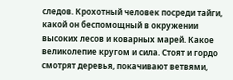следов. Крохотный человек посреди тайги, какой он беспомощный в окружении высоких лесов и коварных марей. Какое великолепие кругом и сила. Стоят и гордо смотрят деревья, покачивают ветвями,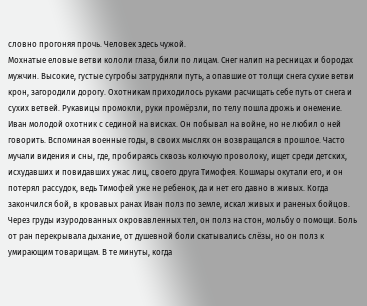словно прогоняя прочь. Человек здесь чужой.
Мохнатые еловые ветви кололи глаза, били по лицам. Снег налип на ресницах и бородах мужчин. Высокие, густые сугробы затрудняли путь, а опавшие от толщи снега сухие ветви крон, загородили дорогу. Охотникам приходилось руками расчищать себе путь от снега и сухих ветвей. Рукавицы промокли, руки промёрзли, по телу пошла дрожь и онемение.
Иван молодой охотник с сединой на висках. Он побывал на войне, но не любил о ней говорить. Вспоминая военные годы, в своих мыслях он возвращался в прошлое. Часто мучали видения и сны, где, пробираясь сквозь колючую проволоку, ищет среди детских, исхудавших и повидавших ужас лиц, своего друга Тимофея. Кошмары окутали его, и он потерял рассудок, ведь Тимофей уже не ребенок, да и нет его давно в живых. Когда закончился бой, в кровавых ранах Иван полз по земле, искал живых и раненых бойцов. Через груды изуродованных окровавленных тел, он полз на стон, мольбу о помощи. Боль от ран перекрывала дыхание, от душевной боли скатывались слёзы, но он полз к умирающим товарищам. В те минуты, когда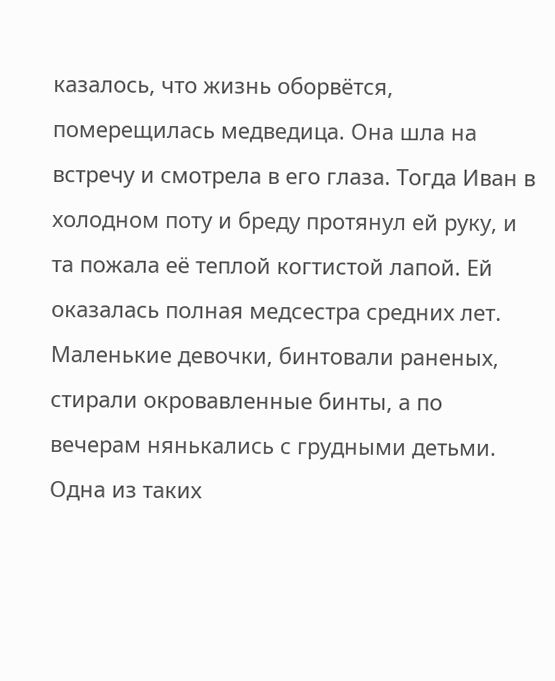казалось, что жизнь оборвётся, померещилась медведица. Она шла на встречу и смотрела в его глаза. Тогда Иван в холодном поту и бреду протянул ей руку, и та пожала её теплой когтистой лапой. Ей оказалась полная медсестра средних лет.  Маленькие девочки, бинтовали раненых, стирали окровавленные бинты, а по вечерам нянькались с грудными детьми. Одна из таких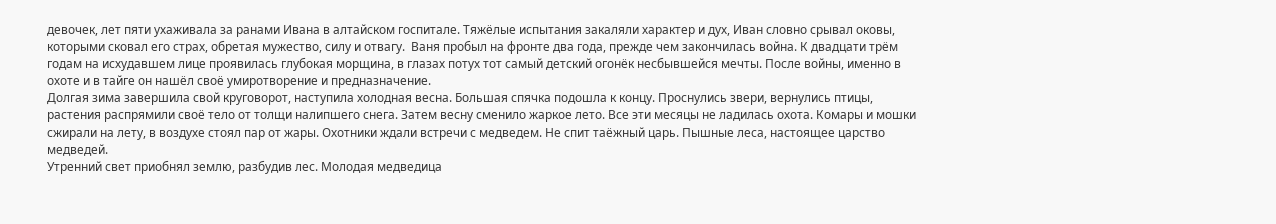девочек, лет пяти ухаживала за ранами Ивана в алтайском госпитале. Тяжёлые испытания закаляли характер и дух, Иван словно срывал оковы, которыми сковал его страх, обретая мужество, силу и отвагу.  Ваня пробыл на фронте два года, прежде чем закончилась война. К двадцати трём годам на исхудавшем лице проявилась глубокая морщина, в глазах потух тот самый детский огонёк несбывшейся мечты. После войны, именно в охоте и в тайге он нашёл своё умиротворение и предназначение.
Долгая зима завершила свой круговорот, наступила холодная весна. Большая спячка подошла к концу. Проснулись звери, вернулись птицы, растения распрямили своё тело от толщи налипшего снега. Затем весну сменило жаркое лето. Все эти месяцы не ладилась охота. Комары и мошки сжирали на лету, в воздухе стоял пар от жары. Охотники ждали встречи с медведем. Не спит таёжный царь. Пышные леса, настоящее царство медведей.
Утренний свет приобнял землю, разбудив лес. Молодая медведица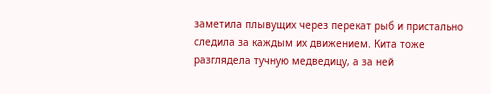заметила плывущих через перекат рыб и пристально следила за каждым их движением. Кита тоже разглядела тучную медведицу, а за ней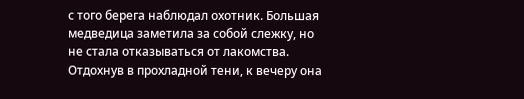с того берега наблюдал охотник. Большая медведица заметила за собой слежку, но не стала отказываться от лакомства. Отдохнув в прохладной тени, к вечеру она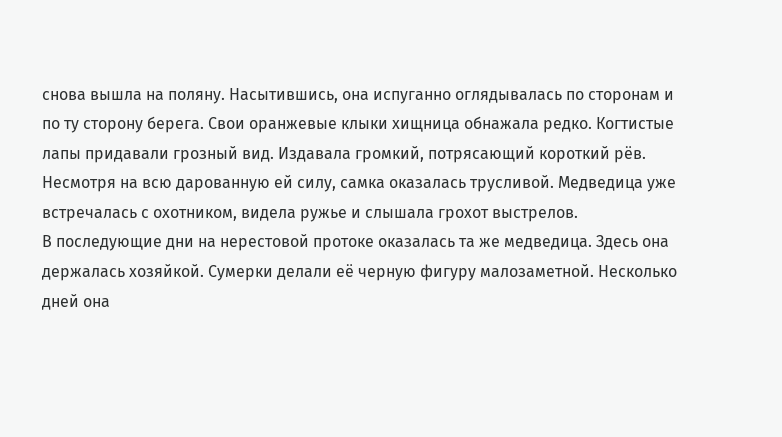снова вышла на поляну. Насытившись, она испуганно оглядывалась по сторонам и по ту сторону берега. Свои оранжевые клыки хищница обнажала редко. Когтистые лапы придавали грозный вид. Издавала громкий, потрясающий короткий рёв. Несмотря на всю дарованную ей силу, самка оказалась трусливой. Медведица уже встречалась с охотником, видела ружье и слышала грохот выстрелов.
В последующие дни на нерестовой протоке оказалась та же медведица. Здесь она держалась хозяйкой. Сумерки делали её черную фигуру малозаметной. Несколько дней она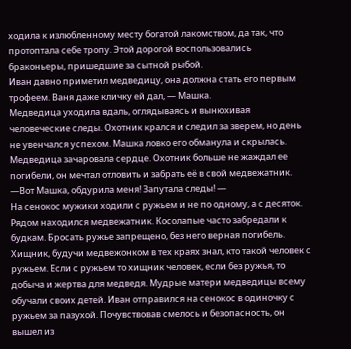ходила к излюбленному месту богатой лакомством, да так, что протоптала себе тропу. Этой дорогой воспользовались браконьеры, пришедшие за сытной рыбой.
Иван давно приметил медведицу, она должна стать его первым трофеем. Ваня даже кличку ей дал, — Машка.
Медведица уходила вдаль, оглядываясь и вынюхивая человеческие следы. Охотник крался и следил за зверем, но день не увенчался успехом. Машка ловко его обманула и скрылась. Медведица зачаровала сердце. Охотник больше не жаждал ее погибели, он мечтал отловить и забрать её в свой медвежатник.
—Вот Машка, обдурила меня! Запутала следы! —
На сенокос мужики ходили с ружьем и не по одному, а с десяток. Рядом находился медвежатник. Косолапые часто забредали к будкам. Бросать ружье запрещено, без него верная погибель. Хищник, будучи медвежонком в тех краях знал, кто такой человек с ружьем. Если с ружьем то хищник человек, если без ружья, то добыча и жертва для медведя. Мудрые матери медведицы всему обучали своих детей. Иван отправился на сенокос в одиночку с ружьем за пазухой. Почувствовав смелось и безопасность, он вышел из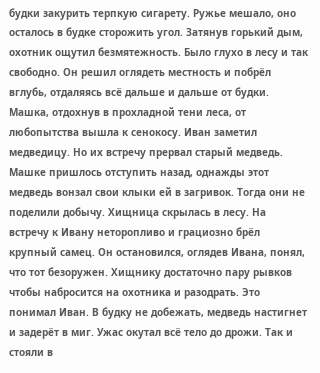будки закурить терпкую сигарету. Ружье мешало, оно осталось в будке сторожить угол. Затянув горький дым, охотник ощутил безмятежность. Было глухо в лесу и так свободно. Он решил оглядеть местность и побрёл вглубь, отдаляясь всё дальше и дальше от будки.
Машка, отдохнув в прохладной тени леса, от любопытства вышла к сенокосу. Иван заметил медведицу. Но их встречу прервал старый медведь. Машке пришлось отступить назад, однажды этот медведь вонзал свои клыки ей в загривок. Тогда они не поделили добычу. Хищница скрылась в лесу. На встречу к Ивану неторопливо и грациозно брёл крупный самец. Он остановился, оглядев Ивана, понял, что тот безоружен. Хищнику достаточно пару рывков чтобы набросится на охотника и разодрать. Это понимал Иван. В будку не добежать, медведь настигнет и задерёт в миг. Ужас окутал всё тело до дрожи. Так и стояли в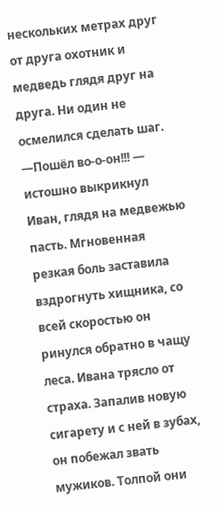нескольких метрах друг от друга охотник и медведь глядя друг на друга. Ни один не осмелился сделать шаг.
—Пошёл во-о-он!!! — истошно выкрикнул Иван, глядя на медвежью пасть. Мгновенная резкая боль заставила вздрогнуть хищника, со всей скоростью он ринулся обратно в чащу леса. Ивана трясло от страха. Запалив новую сигарету и с ней в зубах, он побежал звать мужиков. Толпой они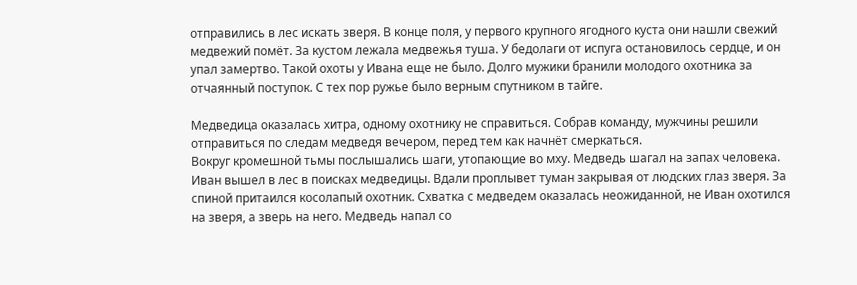отправились в лес искать зверя. В конце поля, у первого крупного ягодного куста они нашли свежий медвежий помёт. За кустом лежала медвежья туша. У бедолаги от испуга остановилось сердце, и он упал замертво. Такой охоты у Ивана еще не было. Долго мужики бранили молодого охотника за отчаянный поступок. С тех пор ружье было верным спутником в тайге.

Медведица оказалась хитра, одному охотнику не справиться. Собрав команду, мужчины решили отправиться по следам медведя вечером, перед тем как начнёт смеркаться.
Вокруг кромешной тьмы послышались шаги, утопающие во мху. Медведь шагал на запах человека. Иван вышел в лес в поисках медведицы. Вдали проплывет туман закрывая от людских глаз зверя. За спиной притаился косолапый охотник. Схватка с медведем оказалась неожиданной, не Иван охотился на зверя, а зверь на него. Медведь напал со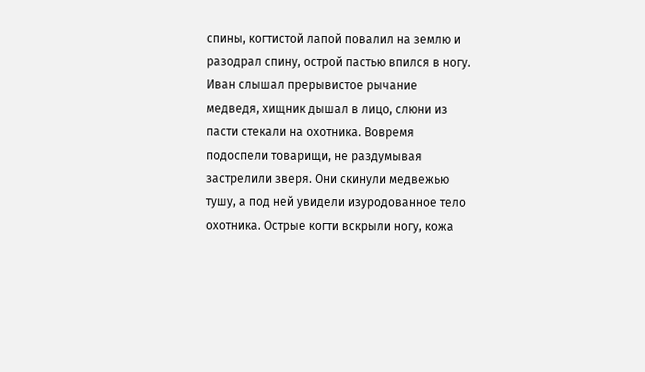спины, когтистой лапой повалил на землю и разодрал спину, острой пастью впился в ногу. Иван слышал прерывистое рычание медведя, хищник дышал в лицо, слюни из пасти стекали на охотника. Вовремя подоспели товарищи, не раздумывая застрелили зверя. Они скинули медвежью тушу, а под ней увидели изуродованное тело охотника. Острые когти вскрыли ногу, кожа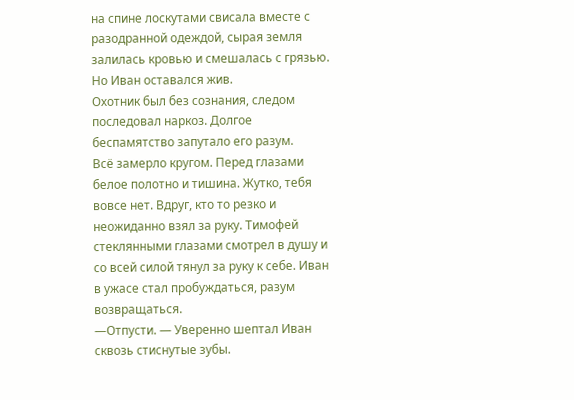на спине лоскутами свисала вместе с разодранной одеждой, сырая земля залилась кровью и смешалась с грязью. Но Иван оставался жив.
Охотник был без сознания, следом последовал наркоз. Долгое беспамятство запутало его разум.
Всё замерло кругом. Перед глазами белое полотно и тишина. Жутко, тебя вовсе нет. Вдруг, кто то резко и неожиданно взял за руку. Тимофей стеклянными глазами смотрел в душу и со всей силой тянул за руку к себе. Иван в ужасе стал пробуждаться, разум возвращаться.
—Отпусти. — Уверенно шептал Иван сквозь стиснутые зубы.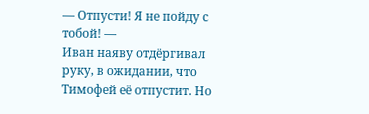— Отпусти! Я не пойду с тобой! —
Иван наяву отдёргивал руку, в ожидании, что Тимофей её отпустит. Но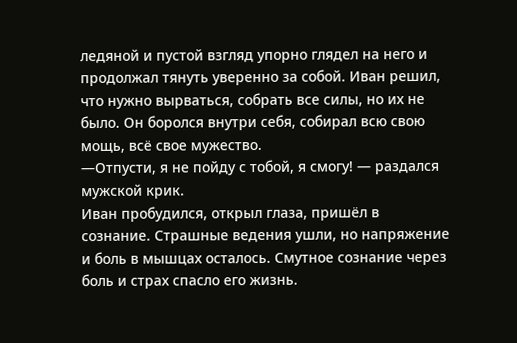ледяной и пустой взгляд упорно глядел на него и продолжал тянуть уверенно за собой. Иван решил, что нужно вырваться, собрать все силы, но их не было. Он боролся внутри себя, собирал всю свою мощь, всё свое мужество.
—Отпусти, я не пойду с тобой, я смогу! — раздался мужской крик.
Иван пробудился, открыл глаза, пришёл в сознание. Страшные ведения ушли, но напряжение и боль в мышцах осталось. Смутное сознание через боль и страх спасло его жизнь.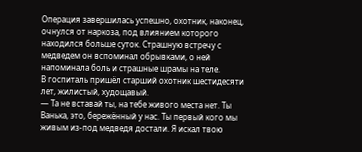Операция завершилась успешно, охотник, наконец, очнулся от наркоза, под влиянием которого находился больше суток. Страшную встречу с медведем он вспоминал обрывками, о ней напоминала боль и страшные шрамы на теле.
В госпиталь пришёл старший охотник шестидесяти лет, жилистый, худощавый.
— Та не вставай ты, на тебе живого места нет. Ты Ванька, это, бережённый у нас. Ты первый кого мы живым из-под медведя достали. Я искал твою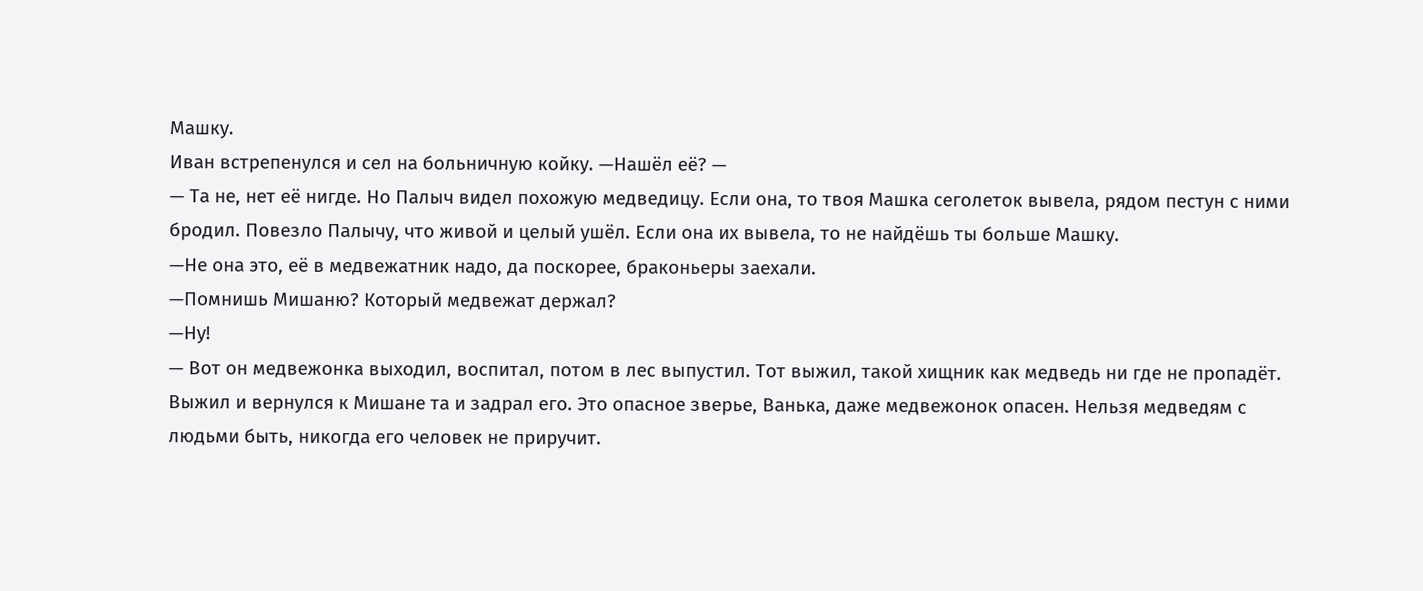Машку.
Иван встрепенулся и сел на больничную койку. —Нашёл её? —
— Та не, нет её нигде. Но Палыч видел похожую медведицу. Если она, то твоя Машка сеголеток вывела, рядом пестун с ними бродил. Повезло Палычу, что живой и целый ушёл. Если она их вывела, то не найдёшь ты больше Машку.
—Не она это, её в медвежатник надо, да поскорее, браконьеры заехали.
—Помнишь Мишаню? Который медвежат держал?
—Ну!
— Вот он медвежонка выходил, воспитал, потом в лес выпустил. Тот выжил, такой хищник как медведь ни где не пропадёт. Выжил и вернулся к Мишане та и задрал его. Это опасное зверье, Ванька, даже медвежонок опасен. Нельзя медведям с людьми быть, никогда его человек не приручит.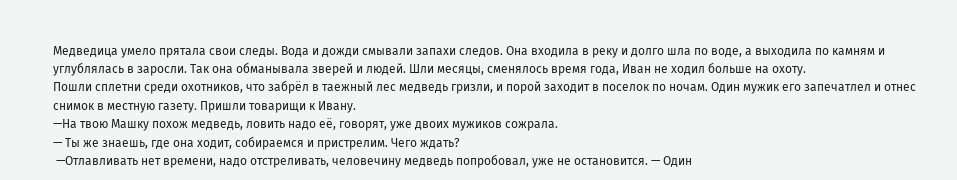Медведица умело прятала свои следы. Вода и дожди смывали запахи следов. Она входила в реку и долго шла по воде, а выходила по камням и углублялась в заросли. Так она обманывала зверей и людей. Шли месяцы, сменялось время года, Иван не ходил больше на охоту.
Пошли сплетни среди охотников, что забрёл в таежный лес медведь гризли, и порой заходит в поселок по ночам. Один мужик его запечатлел и отнес снимок в местную газету. Пришли товарищи к Ивану.
—На твою Машку похож медведь, ловить надо её, говорят, уже двоих мужиков сожрала.
— Ты же знаешь, где она ходит, собираемся и пристрелим. Чего ждать?
 —Отлавливать нет времени, надо отстреливать, человечину медведь попробовал, уже не остановится. — Один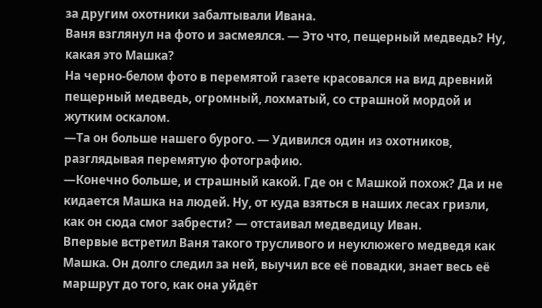за другим охотники забалтывали Ивана.
Ваня взглянул на фото и засмеялся. — Это что, пещерный медведь? Ну, какая это Машка?
На черно-белом фото в перемятой газете красовался на вид древний пещерный медведь, огромный, лохматый, со страшной мордой и жутким оскалом.
—Та он больше нашего бурого. — Удивился один из охотников, разглядывая перемятую фотографию.
—Конечно больше, и страшный какой. Где он с Машкой похож? Да и не кидается Машка на людей. Ну, от куда взяться в наших лесах гризли, как он сюда смог забрести? — отстаивал медведицу Иван.
Впервые встретил Ваня такого трусливого и неуклюжего медведя как Машка. Он долго следил за ней, выучил все её повадки, знает весь её маршрут до того, как она уйдёт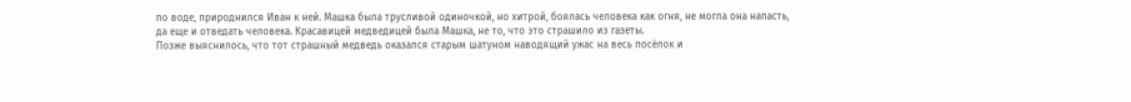по воде, природнился Иван к ней. Машка была трусливой одиночкой, но хитрой, боялась человека как огня, не могла она напасть, да еще и отведать человека. Красавицей медведицей была Машка, не то, что это страшило из газеты.
Позже выяснилось, что тот страшный медведь оказался старым шатуном наводящий ужас на весь посёлок и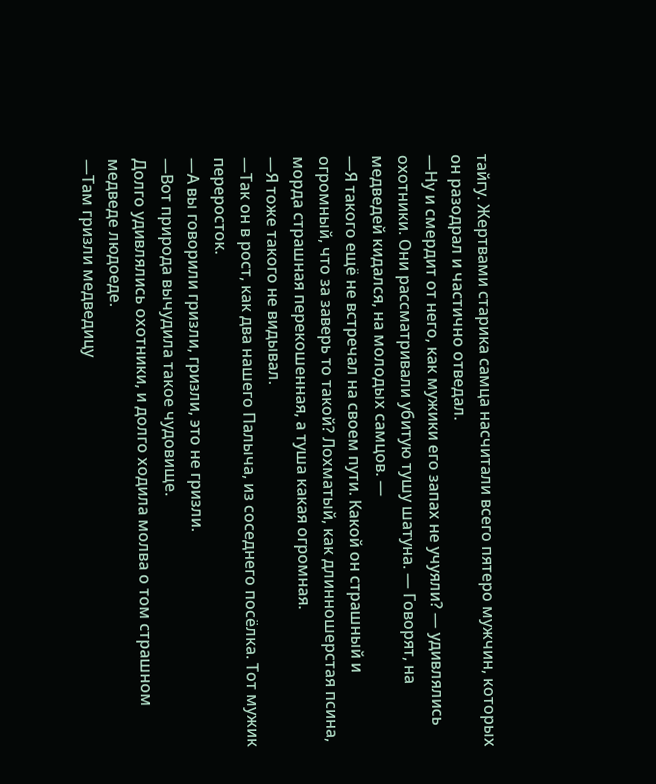тайгу. Жертвами старика самца насчитали всего пятеро мужчин, которых он разодрал и частично отведал.
—Ну и смердит от него, как мужики его запах не учуяли? — удивлялись охотники. Они рассматривали убитую тушу шатуна. — Говорят, на медведей кидался, на молодых самцов. —
—Я такого ещё не встречал на своем пути. Какой он страшный и огромный, что за заверь то такой? Лохматый, как длинношерстая псина, морда страшная перекошенная, а туша какая огромная.
—Я тоже такого не видывал.
—Так он в рост, как два нашего Палыча, из соседнего посёлка. Тот мужик переросток.
—А вы говорили гризли, гризли, это не гризли.
—Вот природа вычудила такое чудовище.
Долго удивлялись охотники, и долго ходила молва о том страшном медведе людоеде.
—Там гризли медведицу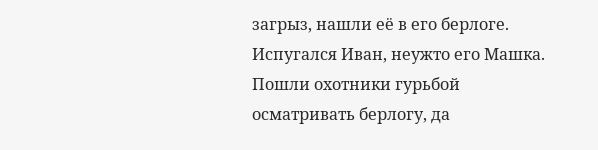загрыз, нашли её в его берлоге.
Испугался Иван, неужто его Машка. Пошли охотники гурьбой осматривать берлогу, да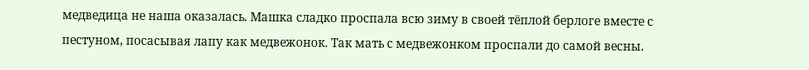медведица не наша оказалась. Машка сладко проспала всю зиму в своей тёплой берлоге вместе с пестуном, посасывая лапу как медвежонок. Так мать с медвежонком проспали до самой весны.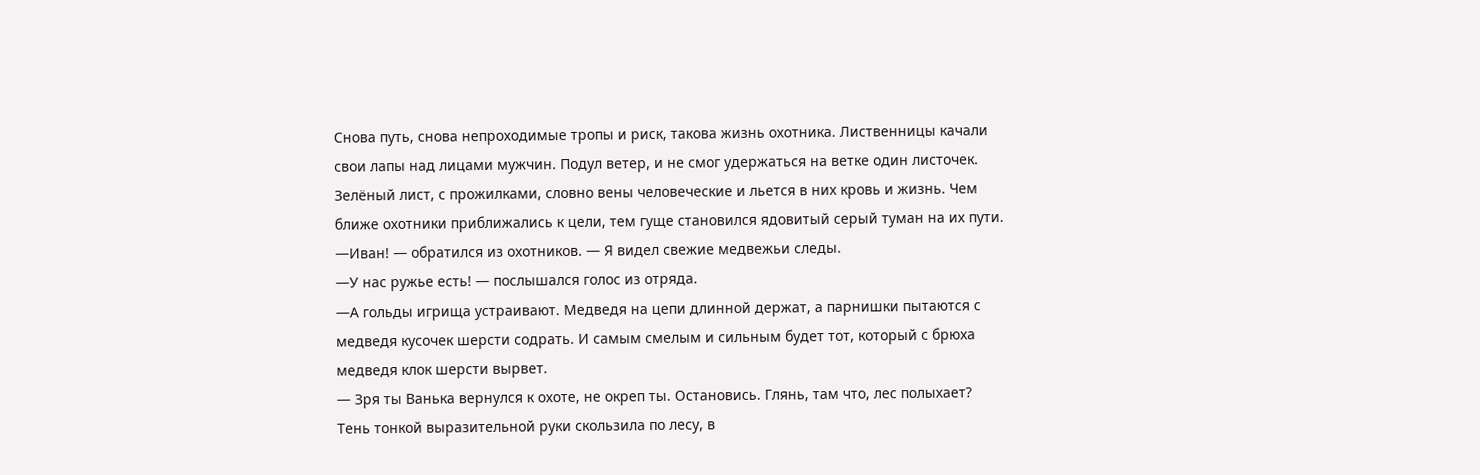Снова путь, снова непроходимые тропы и риск, такова жизнь охотника. Лиственницы качали свои лапы над лицами мужчин. Подул ветер, и не смог удержаться на ветке один листочек. Зелёный лист, с прожилками, словно вены человеческие и льется в них кровь и жизнь. Чем ближе охотники приближались к цели, тем гуще становился ядовитый серый туман на их пути.
—Иван! — обратился из охотников. — Я видел свежие медвежьи следы.
—У нас ружье есть! — послышался голос из отряда.
—А гольды игрища устраивают. Медведя на цепи длинной держат, а парнишки пытаются с медведя кусочек шерсти содрать. И самым смелым и сильным будет тот, который с брюха медведя клок шерсти вырвет.
— Зря ты Ванька вернулся к охоте, не окреп ты. Остановись. Глянь, там что, лес полыхает?
Тень тонкой выразительной руки скользила по лесу, в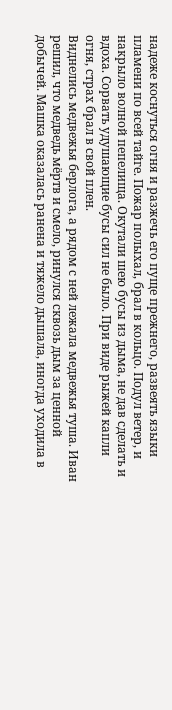надеже коснуться огня и разжечь его пуще прежнего, развеять языки пламени по всей тайге. Пожар полыхал, брал в кольцо. Подул ветер, и накрыло волной пепелища. Окутали шею бусы из дыма, не дав сделать и вдоха. Сорвать удушающие бусы сил не было. При виде рыжей капли огня, страх брал в свой плен.
Виднелись медвежья берлога, а рядом с ней лежала медвежья туша. Иван решил, что медведь мёртв и смело, ринулся сквозь дым за ценной добычей. Машка оказалась ранена и тяжело дышала, иногда уходила в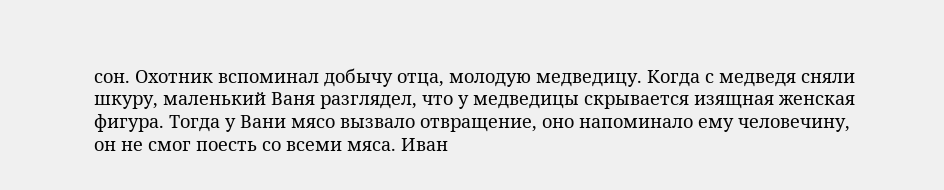сон. Охотник вспоминал добычу отца, молодую медведицу. Когда с медведя сняли шкуру, маленький Ваня разглядел, что у медведицы скрывается изящная женская фигура. Тогда у Вани мясо вызвало отвращение, оно напоминало ему человечину, он не смог поесть со всеми мяса. Иван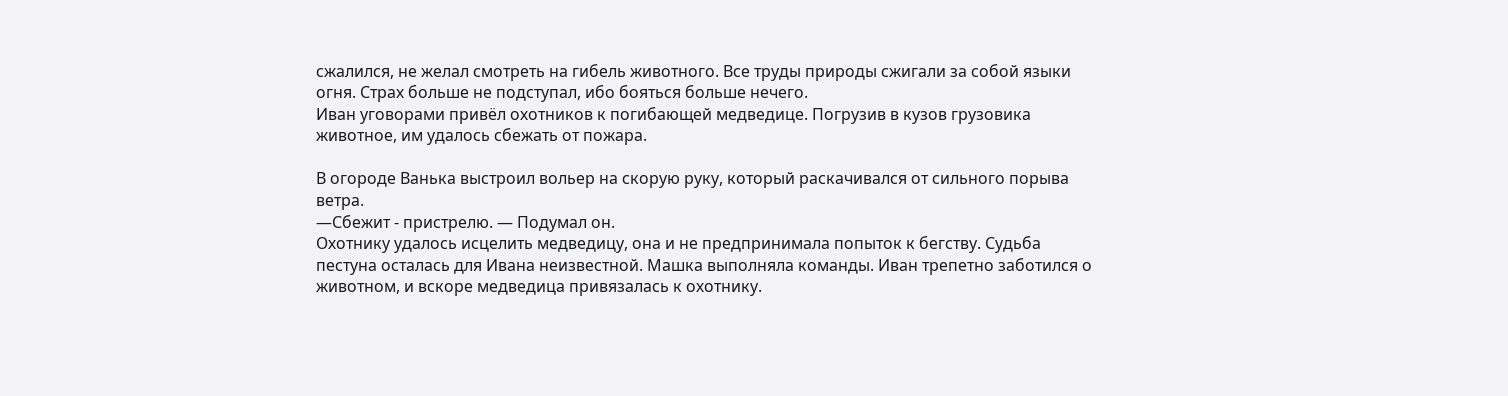сжалился, не желал смотреть на гибель животного. Все труды природы сжигали за собой языки огня. Страх больше не подступал, ибо бояться больше нечего.
Иван уговорами привёл охотников к погибающей медведице. Погрузив в кузов грузовика животное, им удалось сбежать от пожара.

В огороде Ванька выстроил вольер на скорую руку, который раскачивался от сильного порыва ветра.
—Сбежит - пристрелю. — Подумал он.
Охотнику удалось исцелить медведицу, она и не предпринимала попыток к бегству. Судьба пестуна осталась для Ивана неизвестной. Машка выполняла команды. Иван трепетно заботился о животном, и вскоре медведица привязалась к охотнику.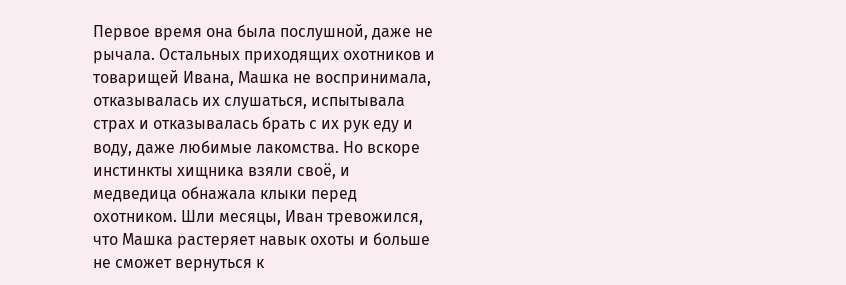Первое время она была послушной, даже не рычала. Остальных приходящих охотников и товарищей Ивана, Машка не воспринимала, отказывалась их слушаться, испытывала страх и отказывалась брать с их рук еду и воду, даже любимые лакомства. Но вскоре инстинкты хищника взяли своё, и медведица обнажала клыки перед охотником. Шли месяцы, Иван тревожился, что Машка растеряет навык охоты и больше не сможет вернуться к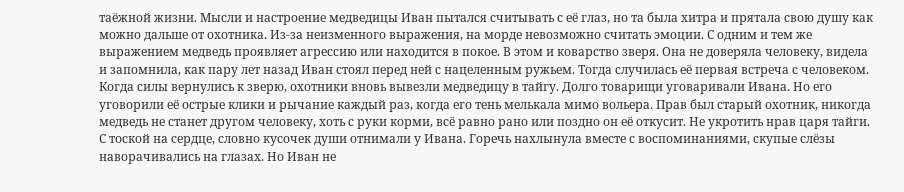таёжной жизни. Мысли и настроение медведицы Иван пытался считывать с её глаз, но та была хитра и прятала свою душу как можно дальше от охотника. Из-за неизменного выражения, на морде невозможно считать эмоции. С одним и тем же выражением медведь проявляет агрессию или находится в покое. В этом и коварство зверя. Она не доверяла человеку, видела и запомнила, как пару лет назад Иван стоял перед ней с нацеленным ружьем. Тогда случилась её первая встреча с человеком.  Когда силы вернулись к зверю, охотники вновь вывезли медведицу в тайгу. Долго товарищи уговаривали Ивана. Но его уговорили её острые клики и рычание каждый раз, когда его тень мелькала мимо вольера. Прав был старый охотник, никогда медведь не станет другом человеку, хоть с руки корми, всё равно рано или поздно он её откусит. Не укротить нрав царя тайги.
С тоской на сердце, словно кусочек души отнимали у Ивана. Горечь нахлынула вместе с воспоминаниями, скупые слёзы наворачивались на глазах. Но Иван не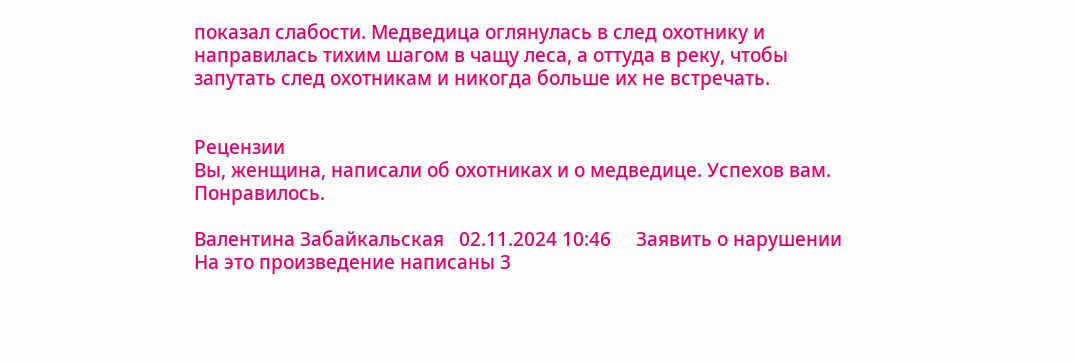показал слабости. Медведица оглянулась в след охотнику и направилась тихим шагом в чащу леса, а оттуда в реку, чтобы запутать след охотникам и никогда больше их не встречать.


Рецензии
Вы, женщина, написали об охотниках и о медведице. Успехов вам. Понравилось.

Валентина Забайкальская   02.11.2024 10:46     Заявить о нарушении
На это произведение написаны 3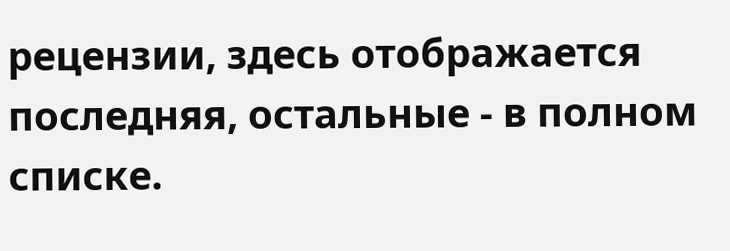рецензии, здесь отображается последняя, остальные - в полном списке.